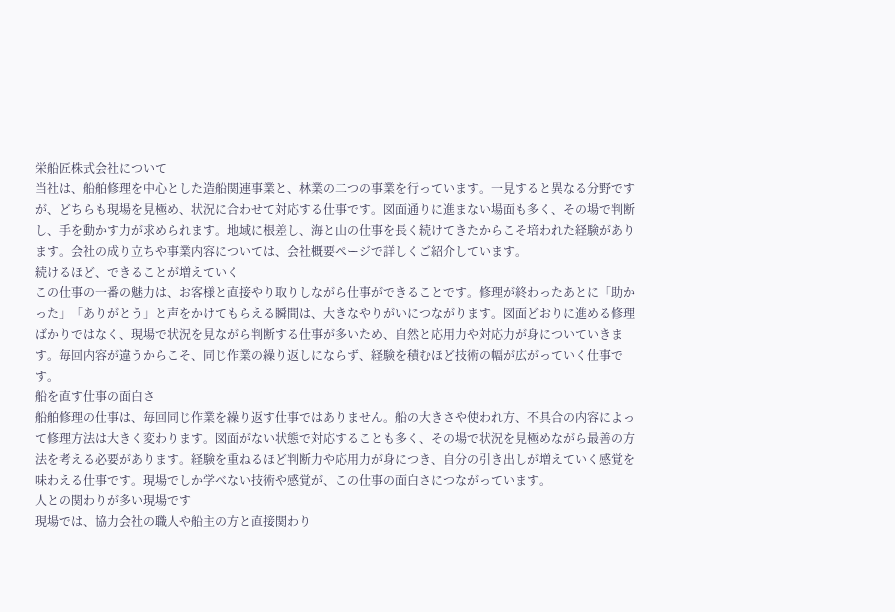栄船匠株式会社について
当社は、船舶修理を中心とした造船関連事業と、林業の二つの事業を行っています。一見すると異なる分野ですが、どちらも現場を見極め、状況に合わせて対応する仕事です。図面通りに進まない場面も多く、その場で判断し、手を動かす力が求められます。地域に根差し、海と山の仕事を長く続けてきたからこそ培われた経験があります。会社の成り立ちや事業内容については、会社概要ページで詳しくご紹介しています。
続けるほど、できることが増えていく
この仕事の一番の魅力は、お客様と直接やり取りしながら仕事ができることです。修理が終わったあとに「助かった」「ありがとう」と声をかけてもらえる瞬間は、大きなやりがいにつながります。図面どおりに進める修理ばかりではなく、現場で状況を見ながら判断する仕事が多いため、自然と応用力や対応力が身についていきます。毎回内容が違うからこそ、同じ作業の繰り返しにならず、経験を積むほど技術の幅が広がっていく仕事です。
船を直す仕事の面白さ
船舶修理の仕事は、毎回同じ作業を繰り返す仕事ではありません。船の大きさや使われ方、不具合の内容によって修理方法は大きく変わります。図面がない状態で対応することも多く、その場で状況を見極めながら最善の方法を考える必要があります。経験を重ねるほど判断力や応用力が身につき、自分の引き出しが増えていく感覚を味わえる仕事です。現場でしか学べない技術や感覚が、この仕事の面白さにつながっています。
人との関わりが多い現場です
現場では、協力会社の職人や船主の方と直接関わり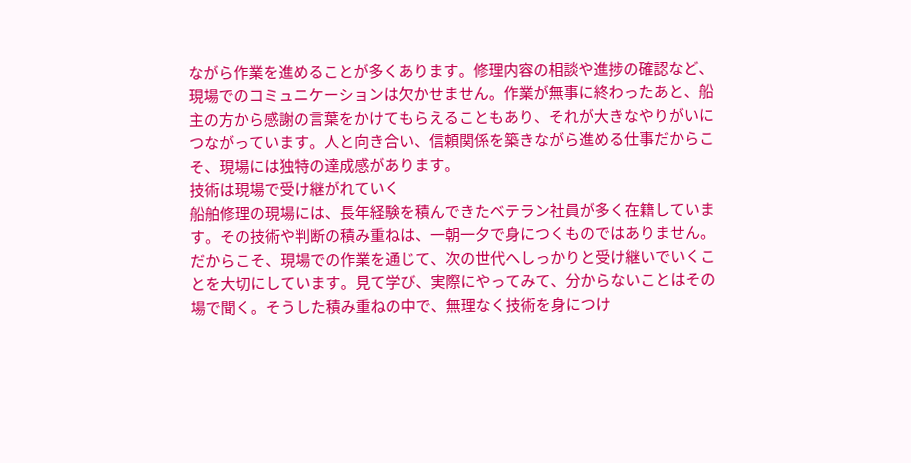ながら作業を進めることが多くあります。修理内容の相談や進捗の確認など、現場でのコミュニケーションは欠かせません。作業が無事に終わったあと、船主の方から感謝の言葉をかけてもらえることもあり、それが大きなやりがいにつながっています。人と向き合い、信頼関係を築きながら進める仕事だからこそ、現場には独特の達成感があります。
技術は現場で受け継がれていく
船舶修理の現場には、長年経験を積んできたベテラン社員が多く在籍しています。その技術や判断の積み重ねは、一朝一夕で身につくものではありません。だからこそ、現場での作業を通じて、次の世代へしっかりと受け継いでいくことを大切にしています。見て学び、実際にやってみて、分からないことはその場で聞く。そうした積み重ねの中で、無理なく技術を身につけ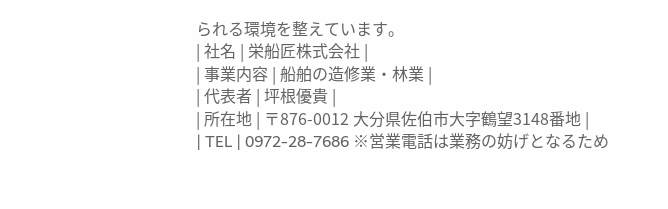られる環境を整えています。
| 社名 | 栄船匠株式会社 |
| 事業内容 | 船舶の造修業・林業 |
| 代表者 | 坪根優貴 |
| 所在地 | 〒876-0012 大分県佐伯市大字鶴望3148番地 |
| TEL | 0972-28-7686 ※営業電話は業務の妨げとなるため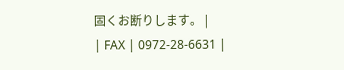固くお断りします。 |
| FAX | 0972-28-6631 |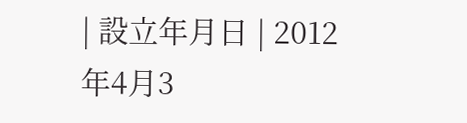| 設立年月日 | 2012年4月3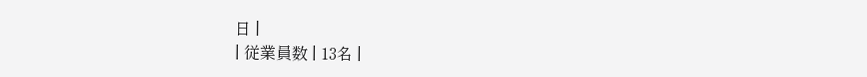日 |
| 従業員数 | 13名 |